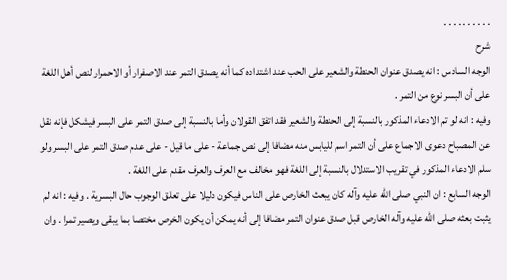. . . . . . . . . .
شرح
الوجه السادس : انه يصدق عنوان الحنطة والشعير على الحب عند اشتداده كما أنه يصدق التمر عند الاصفرار أو الاحمرار لنص أهل اللغة على أن البسر نوع من التمر .
وفيه : انه لو تم الادعاء المذكور بالنسبة إلى الحنطة والشعير فقد اتفق القولان وأما بالنسبة إلى صدق التمر على البسر فيشكل فإنه نقل عن المصباح دعوى الاجماع على أن التمر اسم لليابس منه مضافا إلى نص جماعة - على ما قيل - على عدم صدق التمر على البسر ولو سلم الادعاء المذكور في تقريب الاستدلال بالنسبة إلى اللغة فهو مخالف مع العرف والعرف مقدم على اللغة .
الوجه السابع : ان النبي صلى اللّه عليه وآله كان يبعث الخارص على الناس فيكون دليلا على تعلق الوجوب حال البسرية . وفيه : انه لم يثبت بعثه صلى اللّه عليه وآله الخارص قبل صدق عنوان التمر مضافا إلى أنه يمكن أن يكون الخرص مختصا بما يبقى ويصير تمرا . وان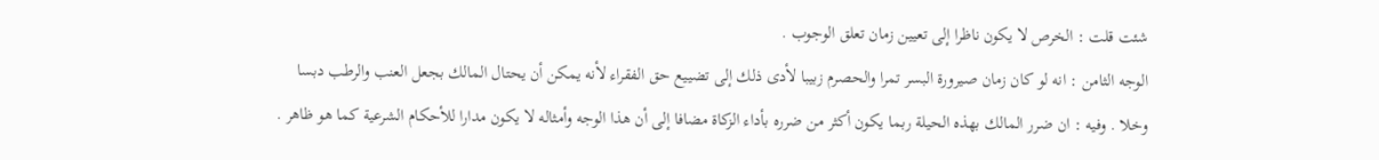شئت قلت : الخرص لا يكون ناظرا إلى تعيين زمان تعلق الوجوب .
الوجه الثامن : انه لو كان زمان صيرورة البسر تمرا والحصرم زبيبا لأدى ذلك إلى تضييع حق الفقراء لأنه يمكن أن يحتال المالك بجعل العنب والرطب دبسا وخلا . وفيه : ان ضرر المالك بهذه الحيلة ربما يكون أكثر من ضرره بأداء الزكاة مضافا إلى أن هذا الوجه وأمثاله لا يكون مدارا للأحكام الشرعية كما هو ظاهر .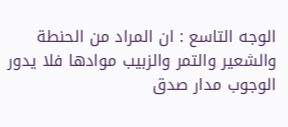الوجه التاسع : ان المراد من الحنطة والشعير والتمر والزبيب موادها فلا يدور الوجوب مدار صدق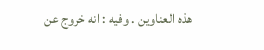هذه العناوين . وفيه : انه خروج عن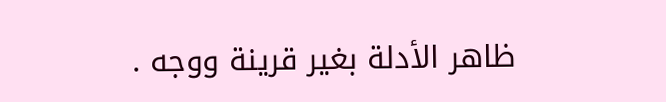ظاهر الأدلة بغير قرينة ووجه .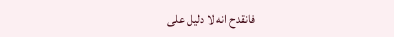فانقدح انه لا دليل على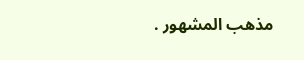مذهب المشهور .